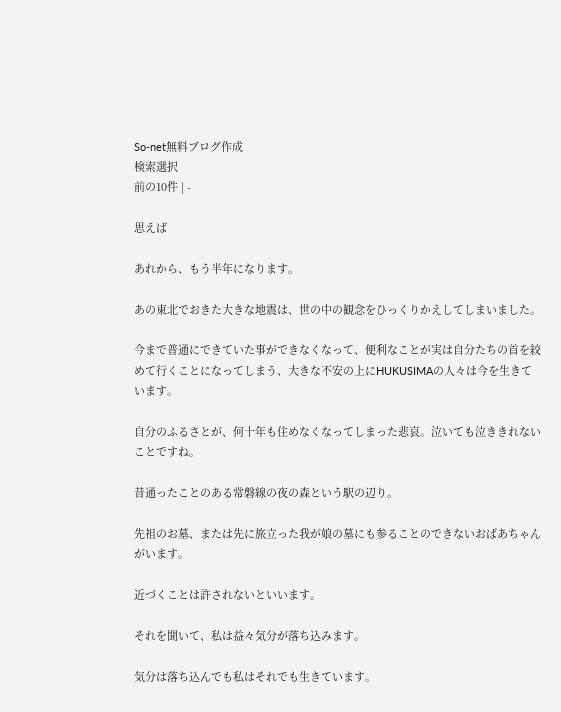So-net無料ブログ作成
検索選択
前の10件 | -

思えば

あれから、もう半年になります。

あの東北でおきた大きな地震は、世の中の観念をひっくりかえしてしまいました。

今まで普通にできていた事ができなくなって、便利なことが実は自分たちの首を絞めて行くことになってしまう、大きな不安の上にHUKUSIMAの人々は今を生きています。

自分のふるさとが、何十年も住めなくなってしまった悲哀。泣いても泣ききれないことですね。

昔通ったことのある常磐線の夜の森という駅の辺り。

先祖のお墓、または先に旅立った我が娘の墓にも参ることのできないおばあちゃんがいます。

近づくことは許されないといいます。

それを聞いて、私は益々気分が落ち込みます。

気分は落ち込んでも私はそれでも生きています。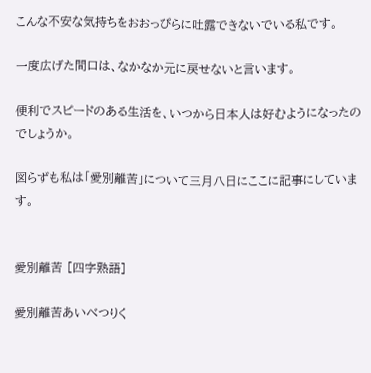こんな不安な気持ちをおおっぴらに吐露できないでいる私です。

一度広げた間口は、なかなか元に戻せないと言います。

便利でスピードのある生活を、いつから日本人は好むようになったのでしょうか。

図らずも私は「愛別離苦」について三月八日にここに記事にしています。


愛別離苦 [四字熟語]

愛別離苦あいべつりく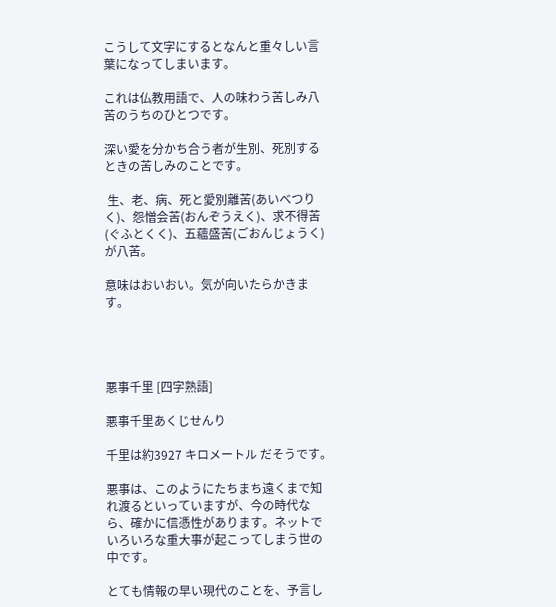こうして文字にするとなんと重々しい言葉になってしまいます。

これは仏教用語で、人の味わう苦しみ八苦のうちのひとつです。

深い愛を分かち合う者が生別、死別するときの苦しみのことです。

 生、老、病、死と愛別離苦(あいべつりく)、怨憎会苦(おんぞうえく)、求不得苦(ぐふとくく)、五蘊盛苦(ごおんじょうく)が八苦。

意味はおいおい。気が向いたらかきます。




悪事千里 [四字熟語]

悪事千里あくじせんり

千里は約3927 キロメートル だそうです。

悪事は、このようにたちまち遠くまで知れ渡るといっていますが、今の時代なら、確かに信憑性があります。ネットでいろいろな重大事が起こってしまう世の中です。

とても情報の早い現代のことを、予言し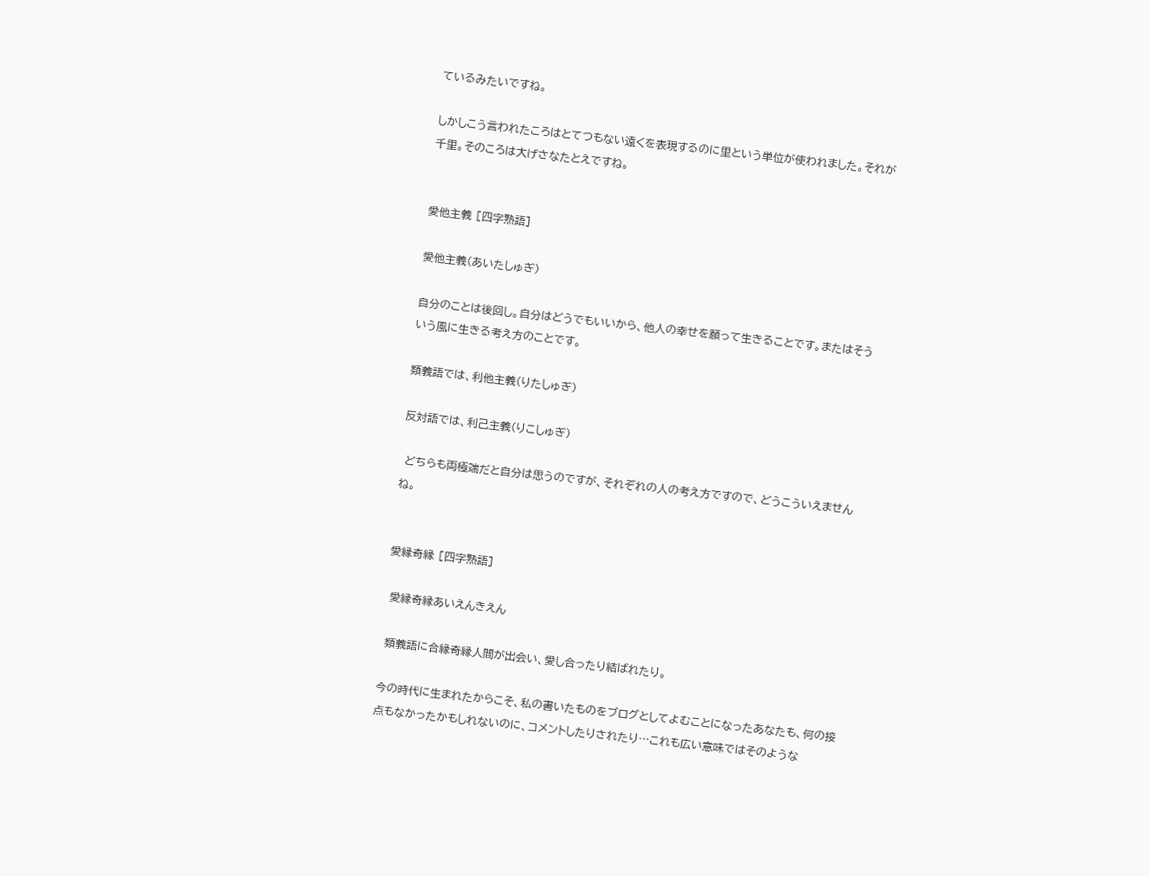ているみたいですね。

しかしこう言われたころはとてつもない遠くを表現するのに里という単位が使われました。それが千里。そのころは大げさなたとえですね。


愛他主義 [四字熟語]

愛他主義(あいたしゅぎ)

自分のことは後回し。自分はどうでもいいから、他人の幸せを願って生きることです。またはそういう風に生きる考え方のことです。

類義語では、利他主義(りたしゅぎ)

反対語では、利己主義(りこしゅぎ)

 どちらも両極端だと自分は思うのですが、それぞれの人の考え方ですので、どうこういえませんね。


愛縁奇縁 [四字熟語]

 愛縁奇縁あいえんきえん

 類義語に合縁奇縁人間が出会い、愛し合ったり結ばれたり。

今の時代に生まれたからこそ、私の書いたものをブログとしてよむことになったあなたも、何の接点もなかったかもしれないのに、コメントしたりされたり…これも広い意味ではそのような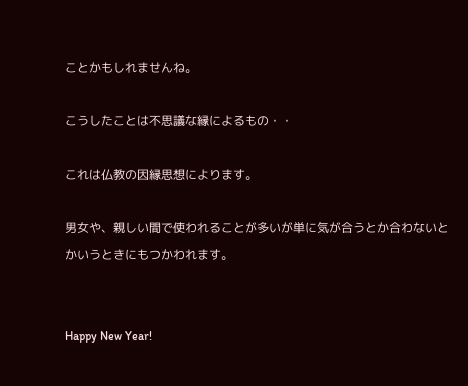ことかもしれませんね。

こうしたことは不思議な縁によるもの・・

これは仏教の因縁思想によります。

男女や、親しい間で使われることが多いが単に気が合うとか合わないとかいうときにもつかわれます。


Happy New Year!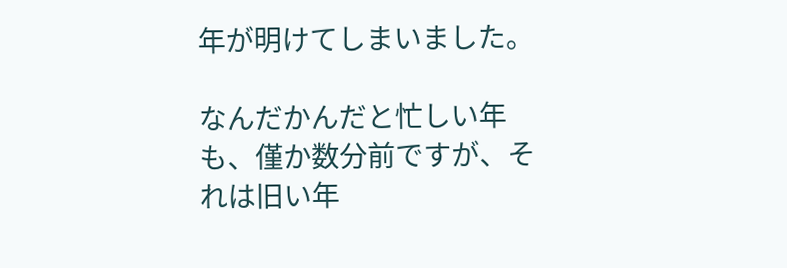年が明けてしまいました。

なんだかんだと忙しい年も、僅か数分前ですが、それは旧い年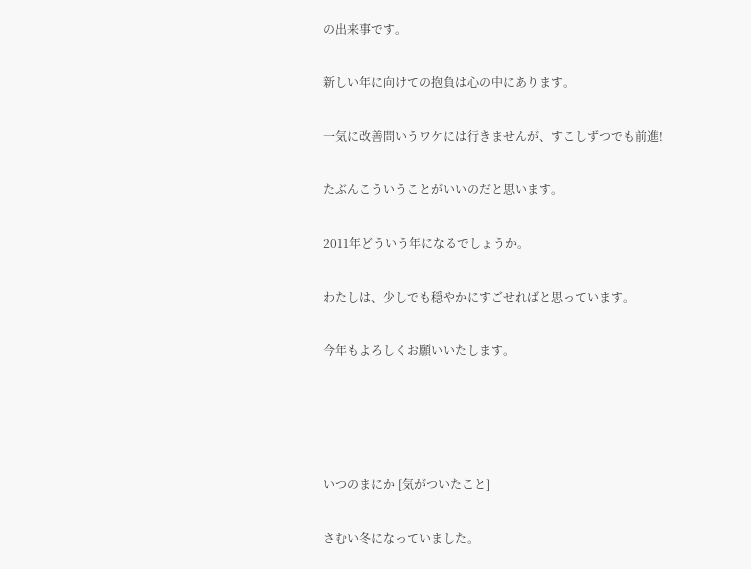の出来事です。

新しい年に向けての抱負は心の中にあります。

一気に改善問いうワケには行きませんが、すこしずつでも前進!

たぶんこういうことがいいのだと思います。

2011年どういう年になるでしょうか。

わたしは、少しでも穏やかにすごせればと思っています。

今年もよろしくお願いいたします。




いつのまにか [気がついたこと]

さむい冬になっていました。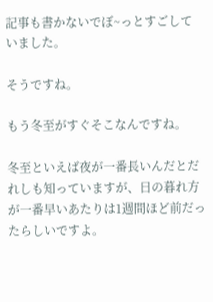記事も書かないでぼ~っとすごしていました。

そうですね。

もう冬至がすぐそこなんですね。

冬至といえば夜が一番長いんだとだれしも知っていますが、日の暮れ方が一番早いあたりは1週間ほど前だったらしいですよ。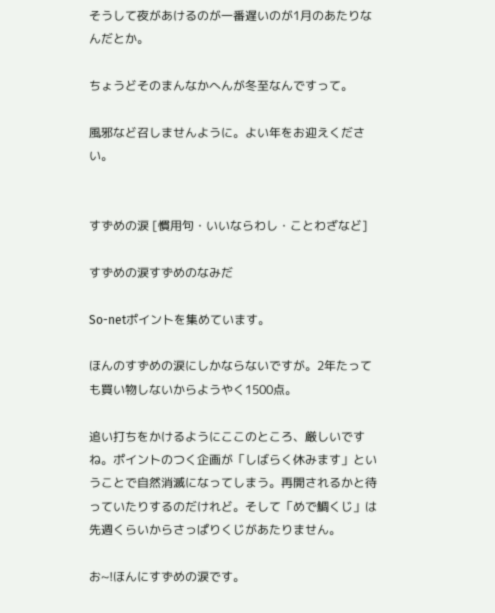そうして夜があけるのが一番遅いのが1月のあたりなんだとか。

ちょうどそのまんなかへんが冬至なんですって。

風邪など召しませんように。よい年をお迎えください。


すずめの涙 [慣用句・いいならわし・ことわざなど]

すずめの涙すずめのなみだ

So-netポイントを集めています。

ほんのすずめの涙にしかならないですが。2年たっても買い物しないからようやく1500点。

追い打ちをかけるようにここのところ、厳しいですね。ポイントのつく企画が「しばらく休みます」ということで自然消滅になってしまう。再開されるかと待っていたりするのだけれど。そして「めで鯛くじ」は先週くらいからさっぱりくじがあたりません。

お~!ほんにすずめの涙です。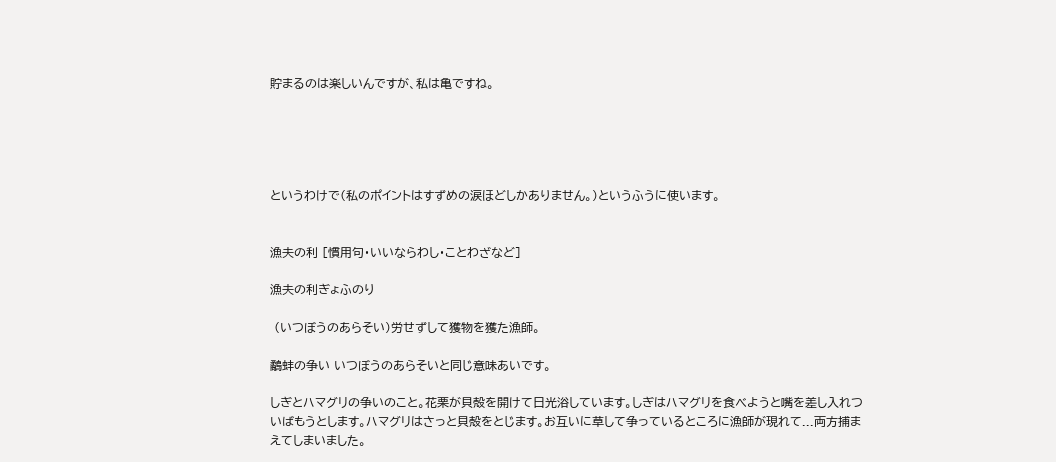貯まるのは楽しいんですが、私は亀ですね。





というわけで(私のポイントはすずめの涙ほどしかありません。)というふうに使います。


漁夫の利 [慣用句・いいならわし・ことわざなど]

漁夫の利ぎょふのり

 (いつぼうのあらそい)労せずして獲物を獲た漁師。

鷸蚌の争い いつぼうのあらそいと同じ意味あいです。

しぎとハマグリの争いのこと。花栗が貝殻を開けて日光浴しています。しぎはハマグリを食べようと嘴を差し入れついばもうとします。ハマグリはさっと貝殻をとじます。お互いに草して争っているところに漁師が現れて...両方捕まえてしまいました。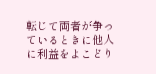転じて両者が争っているときに他人に利益をよこどり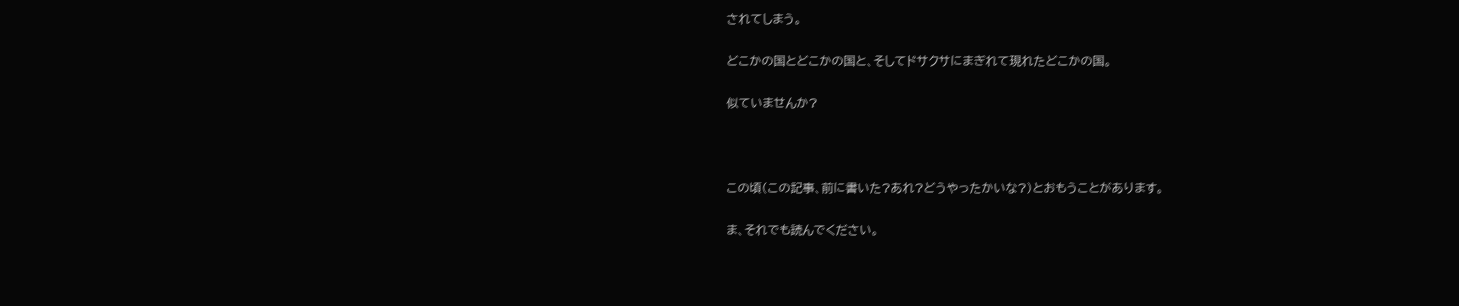されてしまう。

どこかの国とどこかの国と、そしてドサクサにまぎれて現れたどこかの国。

似ていませんか?



この頃(この記事、前に書いた?あれ?どうやったかいな?)とおもうことがあります。

ま、それでも読んでください。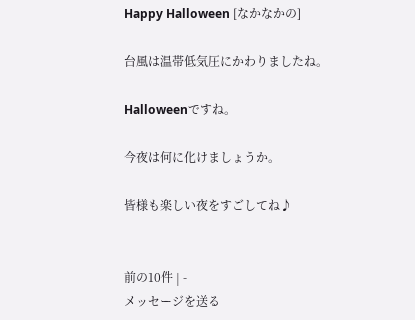Happy Halloween [なかなかの]

台風は温帯低気圧にかわりましたね。

Halloweenですね。

今夜は何に化けましょうか。

皆様も楽しい夜をすごしてね♪


前の10件 | -
メッセージを送る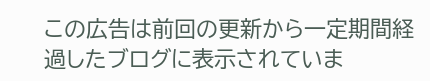この広告は前回の更新から一定期間経過したブログに表示されていま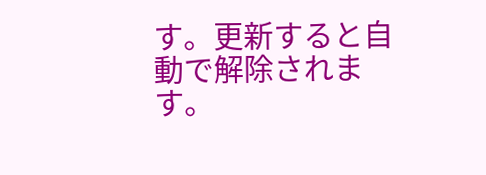す。更新すると自動で解除されます。